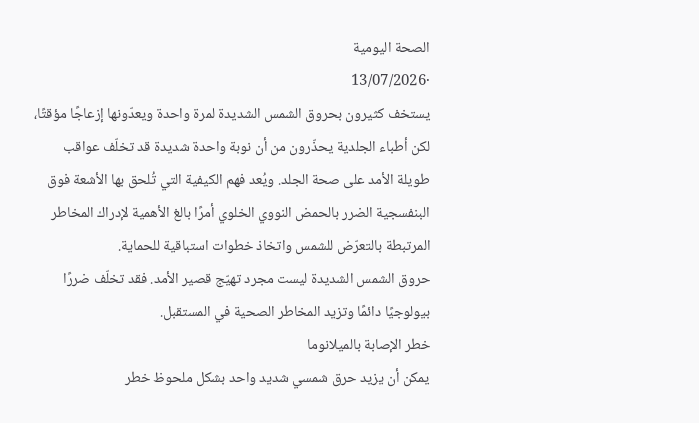الصحة اليومية
·13/07/2026
يستخف كثيرون بحروق الشمس الشديدة لمرة واحدة ويعدّونها إزعاجًا مؤقتًا، لكن أطباء الجلدية يحذّرون من أن نوبة واحدة شديدة قد تخلّف عواقب طويلة الأمد على صحة الجلد. ويُعد فهم الكيفية التي تُلحق بها الأشعة فوق البنفسجية الضرر بالحمض النووي الخلوي أمرًا بالغ الأهمية لإدراك المخاطر المرتبطة بالتعرّض للشمس واتخاذ خطوات استباقية للحماية.
حروق الشمس الشديدة ليست مجرد تهيّج قصير الأمد. فقد تخلّف ضررًا بيولوجيًا دائمًا وتزيد المخاطر الصحية في المستقبل.
خطر الإصابة بالميلانوما
يمكن أن يزيد حرق شمسي شديد واحد بشكل ملحوظ خطر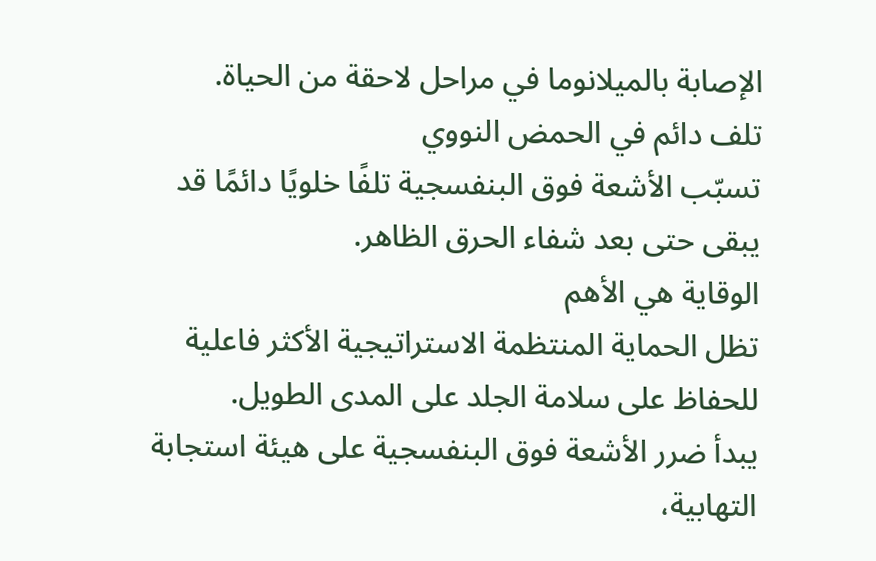الإصابة بالميلانوما في مراحل لاحقة من الحياة.
تلف دائم في الحمض النووي
تسبّب الأشعة فوق البنفسجية تلفًا خلويًا دائمًا قد يبقى حتى بعد شفاء الحرق الظاهر.
الوقاية هي الأهم
تظل الحماية المنتظمة الاستراتيجية الأكثر فاعلية للحفاظ على سلامة الجلد على المدى الطويل.
يبدأ ضرر الأشعة فوق البنفسجية على هيئة استجابة التهابية،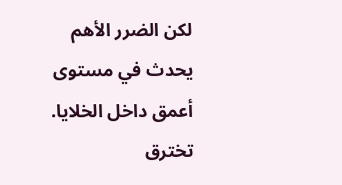لكن الضرر الأهم يحدث في مستوى أعمق داخل الخلايا.
تخترق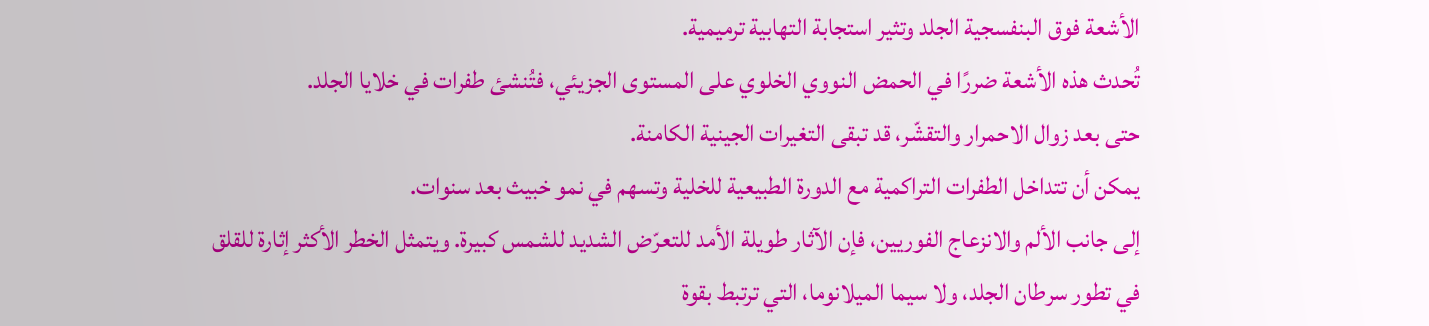الأشعة فوق البنفسجية الجلد وتثير استجابة التهابية ترميمية.
تُحدث هذه الأشعة ضررًا في الحمض النووي الخلوي على المستوى الجزيئي، فتُنشئ طفرات في خلايا الجلد.
حتى بعد زوال الاحمرار والتقشّر، قد تبقى التغيرات الجينية الكامنة.
يمكن أن تتداخل الطفرات التراكمية مع الدورة الطبيعية للخلية وتسهم في نمو خبيث بعد سنوات.
إلى جانب الألم والانزعاج الفوريين، فإن الآثار طويلة الأمد للتعرّض الشديد للشمس كبيرة. ويتمثل الخطر الأكثر إثارة للقلق في تطور سرطان الجلد، ولا سيما الميلانوما، التي ترتبط بقوة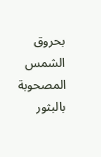بحروق الشمس المصحوبة بالبثور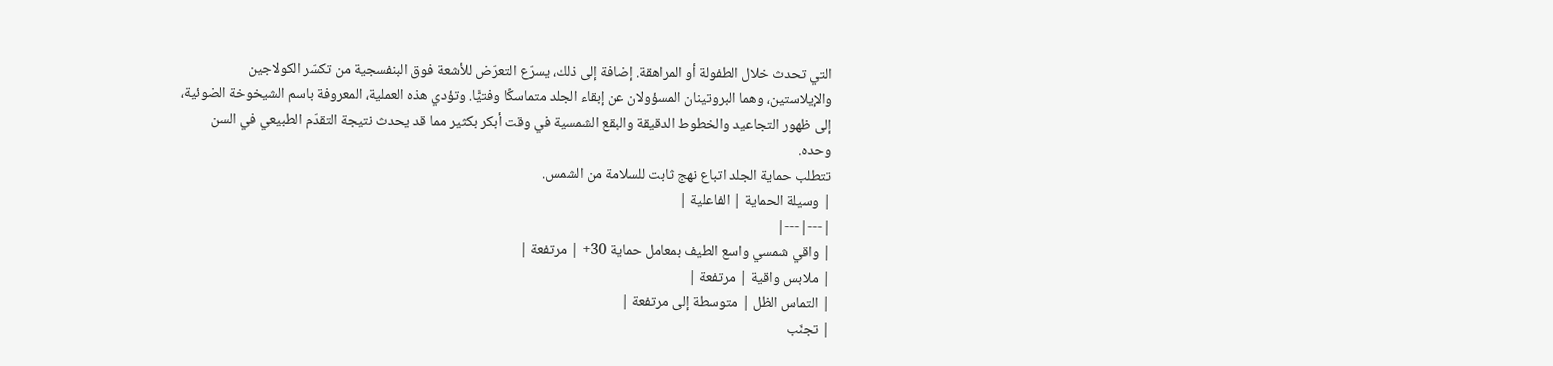التي تحدث خلال الطفولة أو المراهقة. إضافة إلى ذلك، يسرّع التعرّض للأشعة فوق البنفسجية من تكسّر الكولاجين والإيلاستين، وهما البروتينان المسؤولان عن إبقاء الجلد متماسكًا وفتيًّا. وتؤدي هذه العملية، المعروفة باسم الشيخوخة الضوئية، إلى ظهور التجاعيد والخطوط الدقيقة والبقع الشمسية في وقت أبكر بكثير مما قد يحدث نتيجة التقدّم الطبيعي في السن وحده.
تتطلب حماية الجلد اتباع نهج ثابت للسلامة من الشمس.
| وسيلة الحماية | الفاعلية |
|---|---|
| واقي شمسي واسع الطيف بمعامل حماية 30+ | مرتفعة |
| ملابس واقية | مرتفعة |
| التماس الظل | متوسطة إلى مرتفعة |
| تجنّب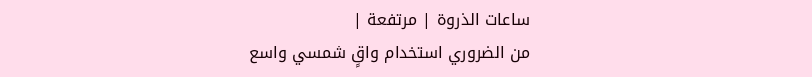ساعات الذروة | مرتفعة |
من الضروري استخدام واقٍ شمسي واسع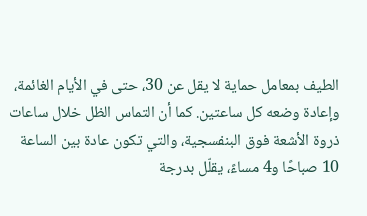الطيف بمعامل حماية لا يقل عن 30، حتى في الأيام الغائمة، وإعادة وضعه كل ساعتين. كما أن التماس الظل خلال ساعات ذروة الأشعة فوق البنفسجية، والتي تكون عادة بين الساعة 10 صباحًا و4 مساءً، يقلّل بدرجة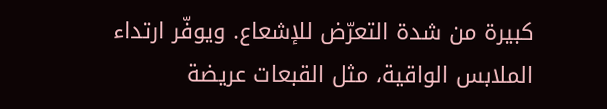كبيرة من شدة التعرّض للإشعاع. ويوفّر ارتداء الملابس الواقية، مثل القبعات عريضة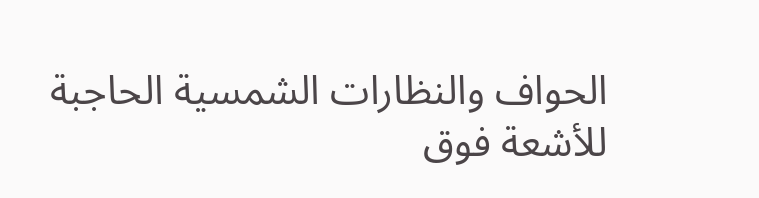الحواف والنظارات الشمسية الحاجبة للأشعة فوق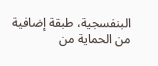البنفسجية، طبقة إضافية من الحماية من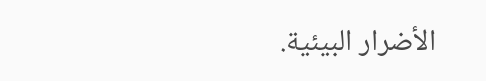الأضرار البيئية.